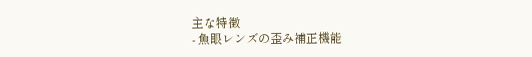主な特徴
- 魚眼レンズの歪み補正機能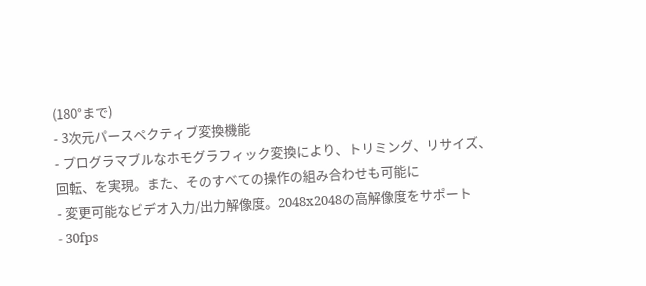(180°まで)
- 3次元パースペクティブ変換機能
- プログラマブルなホモグラフィック変換により、トリミング、リサイズ、回転、を実現。また、そのすべての操作の組み合わせも可能に
- 変更可能なビデオ入力/出力解像度。2048x2048の高解像度をサポート
- 30fps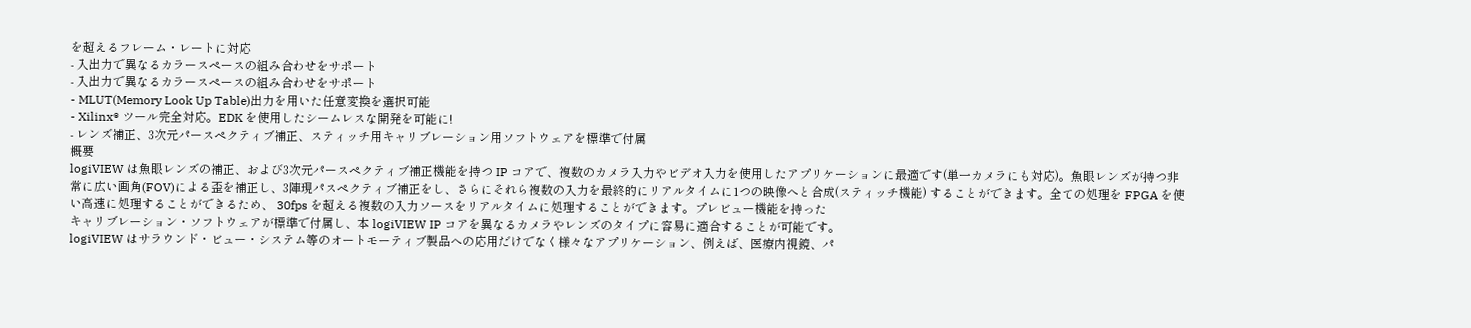を超えるフレーム・レートに対応
- 入出力で異なるカラースペースの組み合わせをサポート
- 入出力で異なるカラースペースの組み合わせをサポート
- MLUT(Memory Look Up Table)出力を用いた任意変換を選択可能
- Xilinx® ツール完全対応。EDK を使用したシームレスな開発を可能に!
- レンズ補正、3次元パースペクティブ補正、スティッチ用キャリブレーション用ソフトウェアを標準で付属
概要
logiVIEW は魚眼レンズの補正、および3次元パースペクティブ補正機能を持つ IP コアで、複数のカメラ入力やビデオ入力を使用したアプリケーションに最適です(単一カメラにも対応)。魚眼レンズが持つ非常に広い画角(FOV)による歪を補正し、3陣現パスペクティブ補正をし、さらにそれら複数の入力を最終的にリアルタイムに1つの映像へと合成(スティッチ機能) することができます。全ての処理を FPGA を使い高速に処理することができるため、 30fps を超える複数の入力ソースをリアルタイムに処理することができます。プレビュー機能を持った
キャリブレーション・ソフトウェアが標準で付属し、本 logiVIEW IP コアを異なるカメラやレンズのタイプに容易に適合することが可能です。
logiVIEW はサラウンド・ビュー・システム等のオートモーティブ製品への応用だけでなく様々なアプリケーション、例えば、医療内視鏡、パ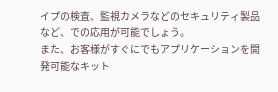イプの検査、監視カメラなどのセキュリティ製品など、での応用が可能でしょう。
また、お客様がすぐにでもアプリケーションを開発可能なキット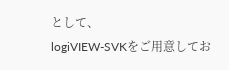として、
logiVIEW-SVKをご用意してお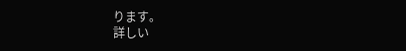ります。
詳しい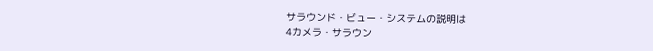サラウンド・ビュー・システムの説明は
4カメラ・サラウン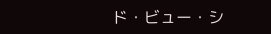ド・ビュー・シ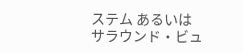ステム あるいは
サラウンド・ビュ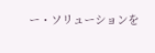ー・ソリューションを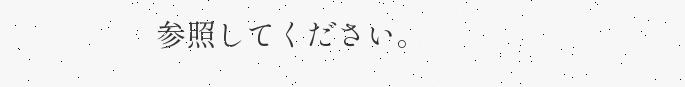参照してください。